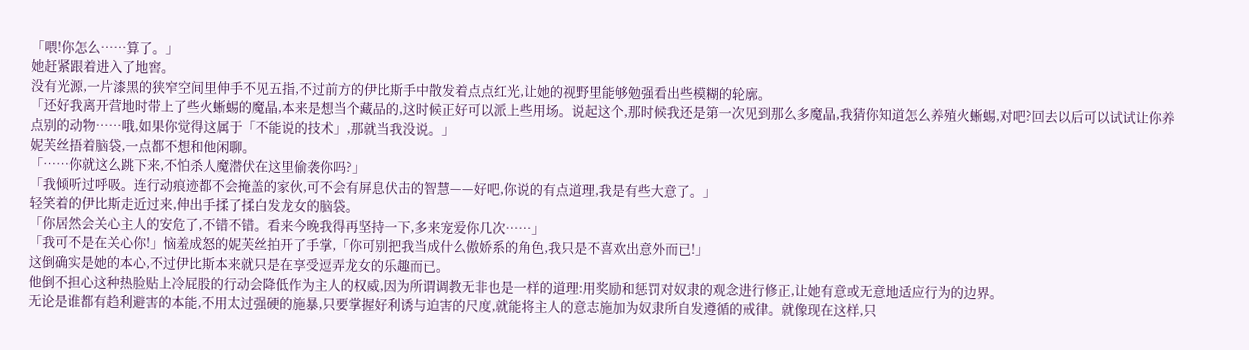「喂!你怎么……算了。」
她赶紧跟着进入了地窖。
没有光源,一片漆黑的狭窄空间里伸手不见五指,不过前方的伊比斯手中散发着点点红光,让她的视野里能够勉强看出些模糊的轮廓。
「还好我离开营地时带上了些火蜥蜴的魔晶,本来是想当个藏品的,这时候正好可以派上些用场。说起这个,那时候我还是第一次见到那么多魔晶,我猜你知道怎么养殖火蜥蜴,对吧?回去以后可以试试让你养点别的动物……哦,如果你觉得这属于「不能说的技术」,那就当我没说。」
妮芙丝捂着脑袋,一点都不想和他闲聊。
「……你就这么跳下来,不怕杀人魔潜伏在这里偷袭你吗?」
「我倾听过呼吸。连行动痕迹都不会掩盖的家伙,可不会有屏息伏击的智慧——好吧,你说的有点道理,我是有些大意了。」
轻笑着的伊比斯走近过来,伸出手揉了揉白发龙女的脑袋。
「你居然会关心主人的安危了,不错不错。看来今晚我得再坚持一下,多来宠爱你几次……」
「我可不是在关心你!」恼羞成怒的妮芙丝拍开了手掌,「你可别把我当成什么傲娇系的角色,我只是不喜欢出意外而已!」
这倒确实是她的本心,不过伊比斯本来就只是在享受逗弄龙女的乐趣而已。
他倒不担心这种热脸贴上冷屁股的行动会降低作为主人的权威,因为所谓调教无非也是一样的道理:用奖励和惩罚对奴隶的观念进行修正,让她有意或无意地适应行为的边界。
无论是谁都有趋利避害的本能,不用太过强硬的施暴,只要掌握好利诱与迫害的尺度,就能将主人的意志施加为奴隶所自发遵循的戒律。就像现在这样,只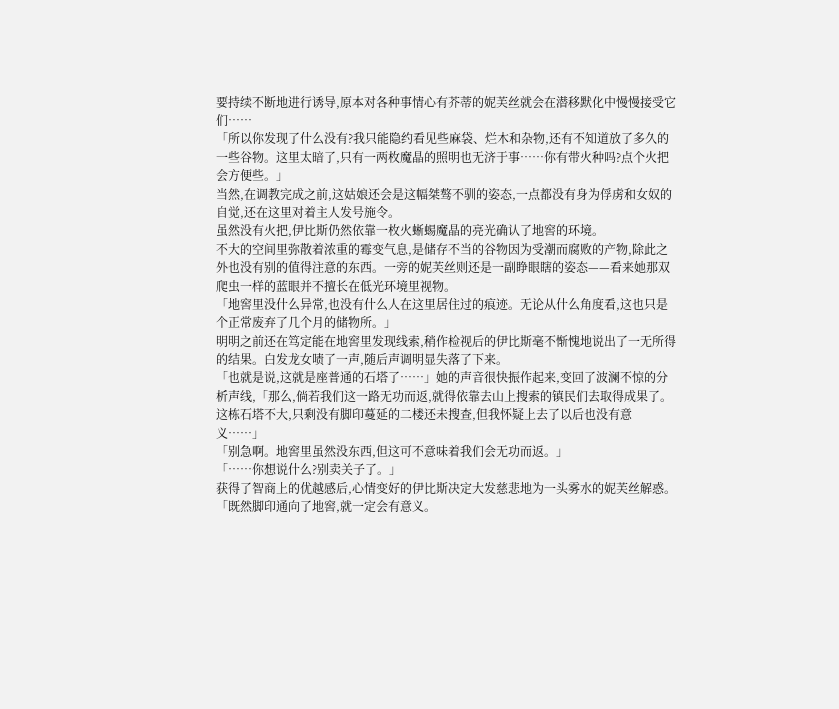要持续不断地进行诱导,原本对各种事情心有芥蒂的妮芙丝就会在潜移默化中慢慢接受它们……
「所以你发现了什么没有?我只能隐约看见些麻袋、烂木和杂物,还有不知道放了多久的一些谷物。这里太暗了,只有一两枚魔晶的照明也无济于事……你有带火种吗?点个火把会方便些。」
当然,在调教完成之前,这姑娘还会是这幅桀骜不驯的姿态,一点都没有身为俘虏和女奴的自觉,还在这里对着主人发号施令。
虽然没有火把,伊比斯仍然依靠一枚火蜥蜴魔晶的亮光确认了地窖的环境。
不大的空间里弥散着浓重的霉变气息,是储存不当的谷物因为受潮而腐败的产物,除此之外也没有别的值得注意的东西。一旁的妮芙丝则还是一副睁眼瞎的姿态——看来她那双爬虫一样的蓝眼并不擅长在低光环境里视物。
「地窖里没什么异常,也没有什么人在这里居住过的痕迹。无论从什么角度看,这也只是个正常废弃了几个月的储物所。」
明明之前还在笃定能在地窖里发现线索,稍作检视后的伊比斯毫不惭愧地说出了一无所得的结果。白发龙女啧了一声,随后声调明显失落了下来。
「也就是说,这就是座普通的石塔了……」她的声音很快振作起来,变回了波澜不惊的分析声线,「那么,倘若我们这一路无功而返,就得依靠去山上搜索的镇民们去取得成果了。这栋石塔不大,只剩没有脚印蔓延的二楼还未搜查,但我怀疑上去了以后也没有意义……」
「别急啊。地窖里虽然没东西,但这可不意味着我们会无功而返。」
「……你想说什么?别卖关子了。」
获得了智商上的优越感后,心情变好的伊比斯决定大发慈悲地为一头雾水的妮芙丝解惑。
「既然脚印通向了地窖,就一定会有意义。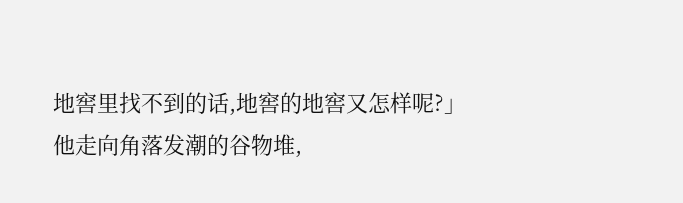地窖里找不到的话,地窖的地窖又怎样呢?」
他走向角落发潮的谷物堆,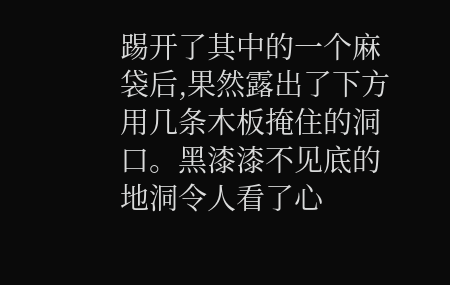踢开了其中的一个麻袋后,果然露出了下方用几条木板掩住的洞口。黑漆漆不见底的地洞令人看了心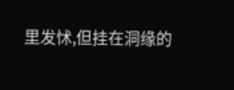里发怵,但挂在洞缘的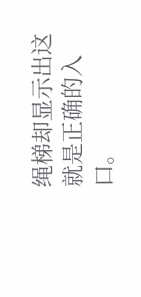绳梯却显示出这就是正确的入口。